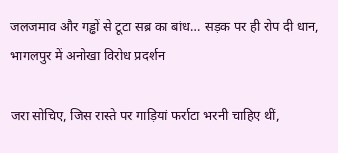जलजमाव और गड्ढों से टूटा सब्र का बांध… सड़क पर ही रोप दी धान, भागलपुर में अनोखा विरोध प्रदर्शन

जरा सोचिए, जिस रास्ते पर गाड़ियां फर्राटा भरनी चाहिए थीं,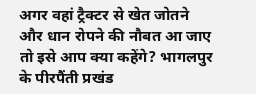अगर वहां ट्रैक्टर से खेत जोतने और धान रोपने की नौबत आ जाए तो इसे आप क्या कहेंगे? भागलपुर के पीरपैंती प्रखंड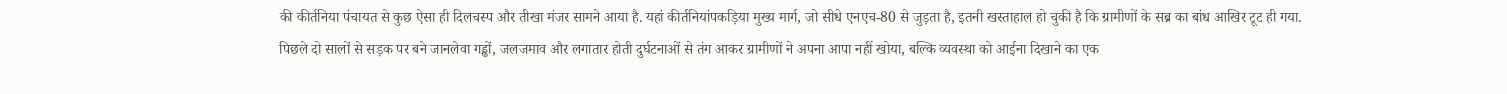की कीर्तनिया पंचायत से कुछ ऐसा ही दिलचस्प और तीखा मंजर सामने आया है. यहां कीर्तनियांपकड़िया मुख्य मार्ग, जो सीधे एनएच-80 से जुड़ता है, इतनी खस्ताहाल हो चुकी है कि ग्रामीणों के सब्र का बांध आखिर टूट ही गया.
पिछले दो सालों से सड़क पर बने जानलेवा गड्ढों, जलजमाव और लगातार होती दुर्घटनाओं से तंग आकर ग्रामीणों ने अपना आपा नहीं खोया, बल्कि व्यवस्था को आईना दिखाने का एक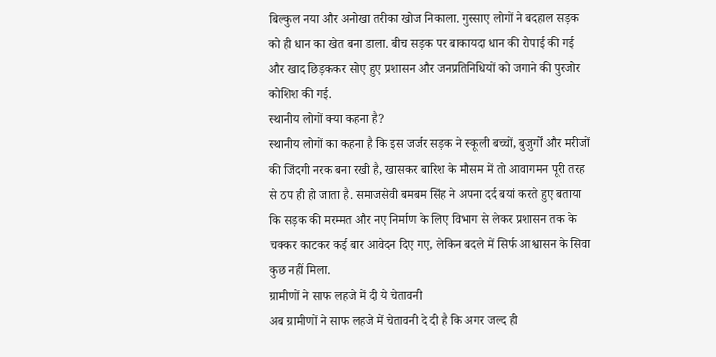बिल्कुल नया और अनोखा तरीका खोज निकाला. गुस्साए लोगों ने बदहाल सड़क को ही धान का खेत बना डाला. बीच सड़क पर बाकायदा धान की रोपाई की गई और खाद छिड़ककर सोए हुए प्रशासन और जनप्रतिनिधियों को जगाने की पुरजोर कोशिश की गई.
स्थानीय लोगों क्या कहना है?
स्थानीय लोगों का कहना है कि इस जर्जर सड़क ने स्कूली बच्चों, बुजुर्गों और मरीजों की जिंदगी नरक बना रखी है, खासकर बारिश के मौसम में तो आवागमन पूरी तरह से ठप ही हो जाता है. समाजसेवी बमबम सिंह ने अपना दर्द बयां करते हुए बताया कि सड़क की मरम्मत और नए निर्माण के लिए विभाग से लेकर प्रशासन तक के चक्कर काटकर कई बार आवेदन दिए गए, लेकिन बदले में सिर्फ आश्वासन के सिवा कुछ नहीं मिला.
ग्रामीणों ने साफ लहजे में दी ये चेतावनी
अब ग्रामीणों ने साफ लहजे में चेतावनी दे दी है कि अगर जल्द ही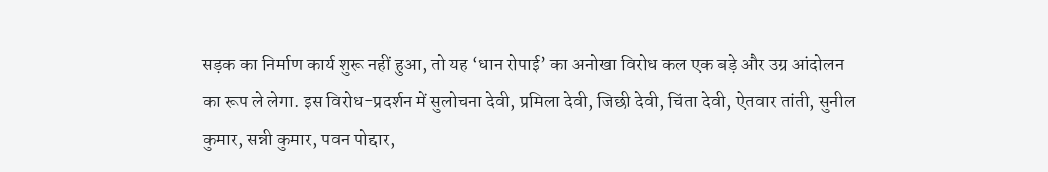सड़क का निर्माण कार्य शुरू नहीं हुआ, तो यह ‘धान रोपाई’ का अनोखा विरोध कल एक बड़े और उग्र आंदोलन का रूप ले लेगा. इस विरोध-प्रदर्शन में सुलोचना देवी, प्रमिला देवी, जिछी देवी, चिंता देवी, ऐतवार तांती, सुनील कुमार, सन्नी कुमार, पवन पोद्दार,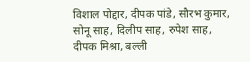विशाल पोद्दार, दीपक पांडे, सौरभ कुमार, सोनू साह, दिलीप साह, रुपेश साह, दीपक मिश्रा, बल्ली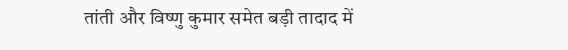तांती और विष्णु कुमार समेत बड़ी तादाद में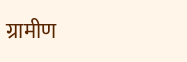ग्रामीण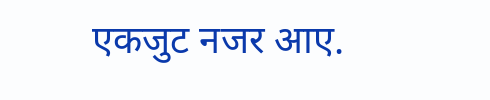एकजुट नजर आए.